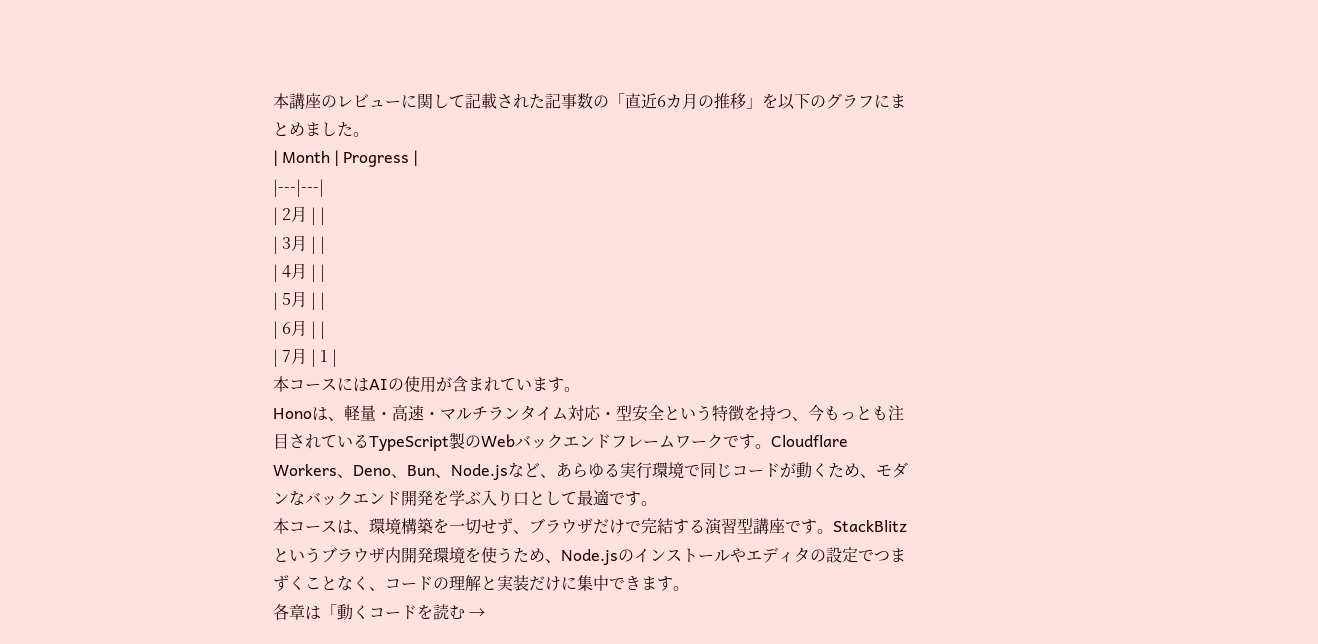本講座のレビューに関して記載された記事数の「直近6カ月の推移」を以下のグラフにまとめました。
| Month | Progress |
|---|---|
| 2月 | |
| 3月 | |
| 4月 | |
| 5月 | |
| 6月 | |
| 7月 | 1 |
本コースにはAIの使用が含まれています。
Honoは、軽量・高速・マルチランタイム対応・型安全という特徴を持つ、今もっとも注目されているTypeScript製のWebバックエンドフレームワークです。Cloudflare Workers、Deno、Bun、Node.jsなど、あらゆる実行環境で同じコードが動くため、モダンなバックエンド開発を学ぶ入り口として最適です。
本コースは、環境構築を一切せず、ブラウザだけで完結する演習型講座です。StackBlitzというブラウザ内開発環境を使うため、Node.jsのインストールやエディタの設定でつまずくことなく、コードの理解と実装だけに集中できます。
各章は「動くコードを読む →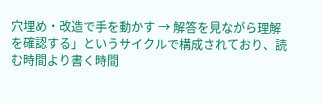穴埋め・改造で手を動かす → 解答を見ながら理解を確認する」というサイクルで構成されており、読む時間より書く時間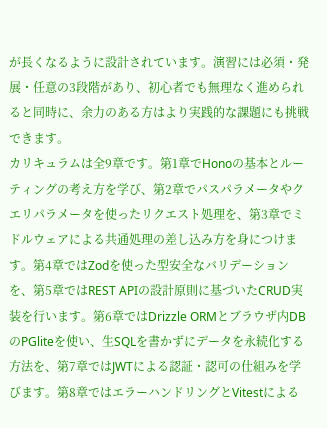が長くなるように設計されています。演習には必須・発展・任意の3段階があり、初心者でも無理なく進められると同時に、余力のある方はより実践的な課題にも挑戦できます。
カリキュラムは全9章です。第1章でHonoの基本とルーティングの考え方を学び、第2章でパスパラメータやクエリパラメータを使ったリクエスト処理を、第3章でミドルウェアによる共通処理の差し込み方を身につけます。第4章ではZodを使った型安全なバリデーションを、第5章ではREST APIの設計原則に基づいたCRUD実装を行います。第6章ではDrizzle ORMとブラウザ内DBのPGliteを使い、生SQLを書かずにデータを永続化する方法を、第7章ではJWTによる認証・認可の仕組みを学びます。第8章ではエラーハンドリングとVitestによる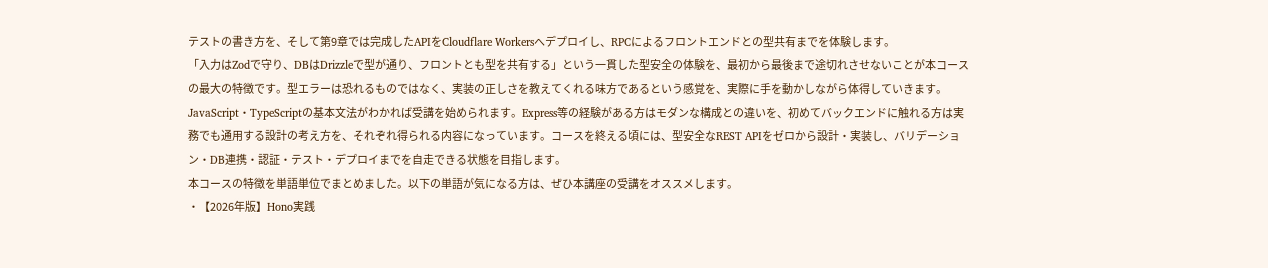テストの書き方を、そして第9章では完成したAPIをCloudflare Workersへデプロイし、RPCによるフロントエンドとの型共有までを体験します。
「入力はZodで守り、DBはDrizzleで型が通り、フロントとも型を共有する」という一貫した型安全の体験を、最初から最後まで途切れさせないことが本コースの最大の特徴です。型エラーは恐れるものではなく、実装の正しさを教えてくれる味方であるという感覚を、実際に手を動かしながら体得していきます。
JavaScript・TypeScriptの基本文法がわかれば受講を始められます。Express等の経験がある方はモダンな構成との違いを、初めてバックエンドに触れる方は実務でも通用する設計の考え方を、それぞれ得られる内容になっています。コースを終える頃には、型安全なREST APIをゼロから設計・実装し、バリデーション・DB連携・認証・テスト・デプロイまでを自走できる状態を目指します。
本コースの特徴を単語単位でまとめました。以下の単語が気になる方は、ぜひ本講座の受講をオススメします。
・【2026年版】Hono実践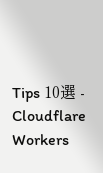Tips 10選 - Cloudflare Workers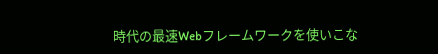時代の最速Webフレームワークを使いこな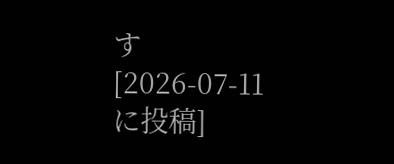す[2026-07-11に投稿]